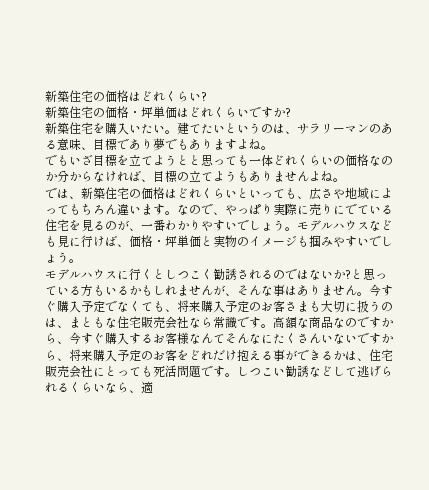新築住宅の価格はどれくらい?
新築住宅の価格・坪単価はどれくらいですか?
新築住宅を購入いたい。建てたいというのは、サラリーマンのある意味、目標であり夢でもありますよね。
でもいざ目標を立てようとと思っても一体どれくらいの価格なのか分からなければ、目標の立てようもありませんよね。
では、新築住宅の価格はどれくらいといっても、広さや地域によってもちろん違います。なので、やっぱり実際に売りにでている住宅を見るのが、一番わかりやすいでしょう。モデルハウスなども見に行けば、価格・坪単価と実物のイメージも掴みやすいでしょう。
モデルハウスに行くとしつこく勧誘されるのではないか?と思っている方もいるかもしれませんが、そんな事はありません。今すぐ購入予定でなくても、将来購入予定のお客さまも大切に扱うのは、まともな住宅販売会社なら常識です。高額な商品なのですから、今すぐ購入するお客様なんてそんなにたくさんいないですから、将来購入予定のお客をどれだけ抱える事ができるかは、住宅販売会社にとっても死活問題です。しつこい勧誘などして逃げられるくらいなら、適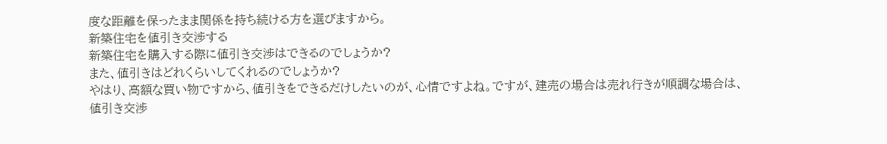度な距離を保ったまま関係を持ち続ける方を選びますから。
新築住宅を値引き交渉する
新築住宅を購入する際に値引き交渉はできるのでしょうか?
また、値引きはどれくらいしてくれるのでしょうか?
やはり、高額な買い物ですから、値引きをできるだけしたいのが、心情ですよね。ですが、建売の場合は売れ行きが順調な場合は、値引き交渉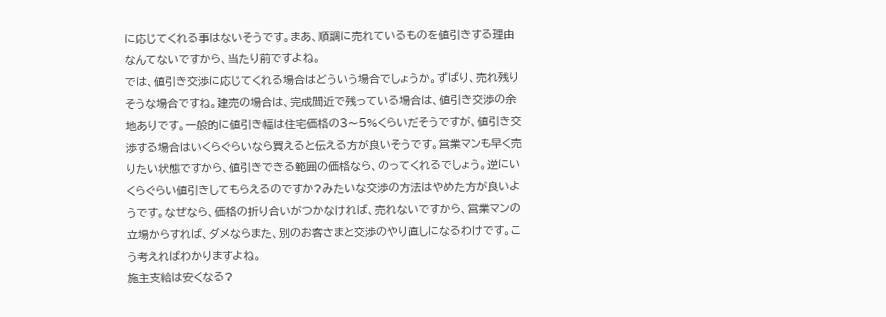に応じてくれる事はないそうです。まあ、順調に売れているものを値引きする理由なんてないですから、当たり前ですよね。
では、値引き交渉に応じてくれる場合はどういう場合でしょうか。ずばり、売れ残りそうな場合ですね。建売の場合は、完成間近で残っている場合は、値引き交渉の余地ありです。一般的に値引き幅は住宅価格の3〜5%くらいだそうですが、値引き交渉する場合はいくらぐらいなら買えると伝える方が良いそうです。営業マンも早く売りたい状態ですから、値引きできる範囲の価格なら、のってくれるでしょう。逆にいくらぐらい値引きしてもらえるのですか?みたいな交渉の方法はやめた方が良いようです。なぜなら、価格の折り合いがつかなければ、売れないですから、営業マンの立場からすれば、ダメならまた、別のお客さまと交渉のやり直しになるわけです。こう考えればわかりますよね。
施主支給は安くなる?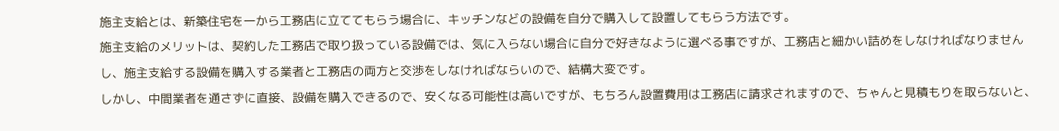施主支給とは、新築住宅を一から工務店に立ててもらう場合に、キッチンなどの設備を自分で購入して設置してもらう方法です。
施主支給のメリットは、契約した工務店で取り扱っている設備では、気に入らない場合に自分で好きなように選べる事ですが、工務店と細かい詰めをしなければなりませんし、施主支給する設備を購入する業者と工務店の両方と交渉をしなければならいので、結構大変です。
しかし、中間業者を通さずに直接、設備を購入できるので、安くなる可能性は高いですが、もちろん設置費用は工務店に請求されますので、ちゃんと見積もりを取らないと、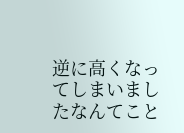逆に高くなってしまいましたなんてこと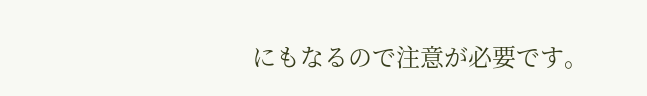にもなるので注意が必要です。